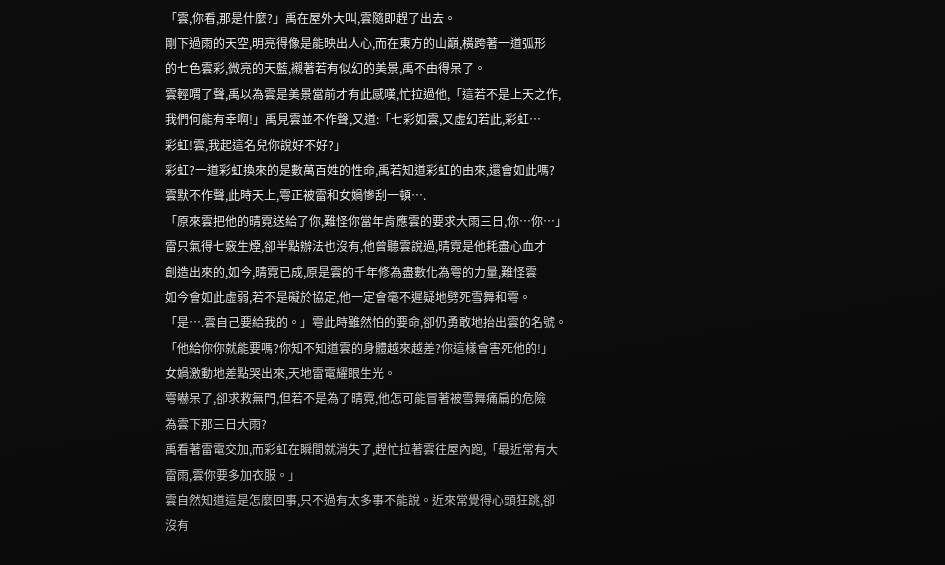「雲,你看,那是什麼?」禹在屋外大叫,雲隨即趕了出去。
剛下過雨的天空,明亮得像是能映出人心,而在東方的山巔,橫跨著一道弧形
的七色雲彩,微亮的天藍,襯著若有似幻的美景,禹不由得呆了。
雲輕喟了聲,禹以為雲是美景當前才有此感嘆,忙拉過他,「這若不是上天之作,
我們何能有幸啊!」禹見雲並不作聲,又道:「七彩如雲,又虛幻若此,彩虹…
彩虹!雲,我起這名兒你說好不好?」
彩虹?一道彩虹換來的是數萬百姓的性命,禹若知道彩虹的由來,還會如此嗎?
雲默不作聲,此時天上,雩正被雷和女媧慘刮一頓….
「原來雲把他的晴霓送給了你,難怪你當年肯應雲的要求大雨三日,你…你…」
雷只氣得七竅生煙,卻半點辦法也沒有,他曾聽雲說過,晴霓是他耗盡心血才
創造出來的,如今,晴霓已成,原是雲的千年修為盡數化為雩的力量,難怪雲
如今會如此虛弱,若不是礙於協定,他一定會毫不遲疑地劈死雪舞和雩。
「是….雲自己要給我的。」雩此時雖然怕的要命,卻仍勇敢地抬出雲的名號。
「他給你你就能要嗎?你知不知道雲的身體越來越差?你這樣會害死他的!」
女媧激動地差點哭出來,天地雷電耀眼生光。
雩嚇呆了,卻求救無門,但若不是為了晴霓,他怎可能冒著被雪舞痛扁的危險
為雲下那三日大雨?
禹看著雷電交加,而彩虹在瞬間就消失了,趕忙拉著雲往屋內跑,「最近常有大
雷雨,雲你要多加衣服。」
雲自然知道這是怎麼回事,只不過有太多事不能說。近來常覺得心頭狂跳,卻
沒有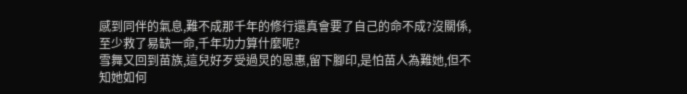感到同伴的氣息,難不成那千年的修行還真會要了自己的命不成?沒關係,
至少救了易缺一命,千年功力算什麼呢?
雪舞又回到苗族,這兒好歹受過炅的恩惠,留下腳印,是怕苗人為難她,但不
知她如何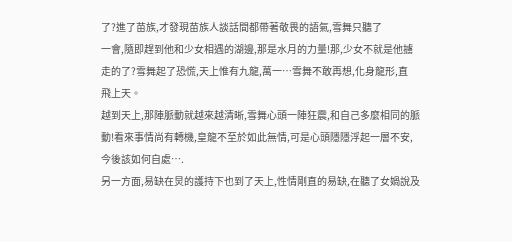了?進了苗族,才發現苗族人談話間都帶著敬畏的語氣,雪舞只聽了
一會,隨即趕到他和少女相遇的湖邊,那是水月的力量!那,少女不就是他擄
走的了?雪舞起了恐慌,天上惟有九龍,萬一…雪舞不敢再想,化身龍形,直
飛上天。
越到天上,那陣脈動就越來越清晰,雪舞心頭一陣狂震,和自己多麼相同的脈
動!看來事情尚有轉機,皇龍不至於如此無情,可是心頭隱隱浮起一層不安,
今後該如何自處….
另一方面,易缺在炅的護持下也到了天上,性情剛直的易缺,在聽了女媧說及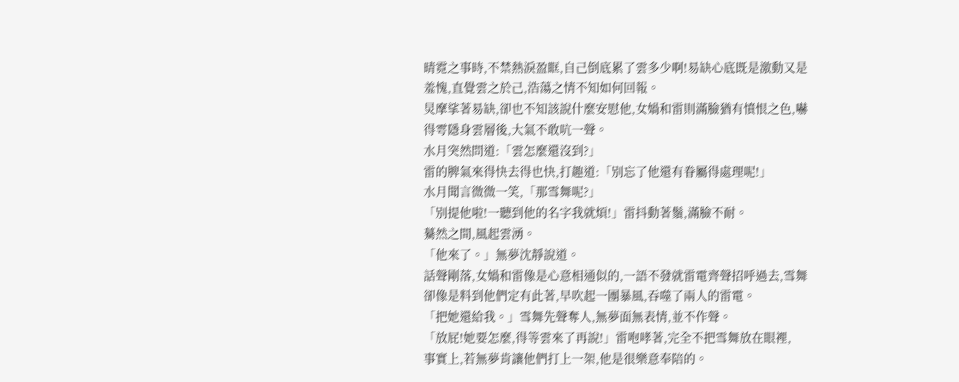晴霓之事時,不禁熱淚盈眶,自己倒底累了雲多少啊!易缺心底既是激動又是
羞愧,直覺雲之於己,浩蕩之情不知如何回報。
炅摩挲著易缺,卻也不知該說什麼安慰他,女媧和雷則滿臉猶有憤恨之色,嚇
得雩隱身雲層後,大氣不敢吭一聲。
水月突然問道:「雲怎麼還沒到?」
雷的脾氣來得快去得也快,打趣道:「別忘了他還有眷屬得處理呢!」
水月聞言微微一笑,「那雪舞呢?」
「別提他啦!一聽到他的名字我就煩!」雷抖動著鬚,滿臉不耐。
驀然之間,風起雲湧。
「他來了。」無夢沈靜說道。
話聲剛落,女媧和雷像是心意相通似的,一語不發就雷電齊聲招呼過去,雪舞
卻像是料到他們定有此著,早吹起一團暴風,吞噬了兩人的雷電。
「把她還給我。」雪舞先聲奪人,無夢面無表情,並不作聲。
「放屁!她要怎麼,得等雲來了再說!」雷咆哮著,完全不把雪舞放在眼裡,
事實上,若無夢肯讓他們打上一架,他是很樂意奉陪的。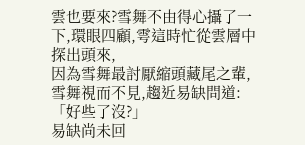雲也要來?雪舞不由得心攝了一下,環眼四顧,雩這時忙從雲層中探出頭來,
因為雪舞最討厭縮頭藏尾之輩,雪舞視而不見,趨近易缺問道:「好些了沒?」
易缺尚未回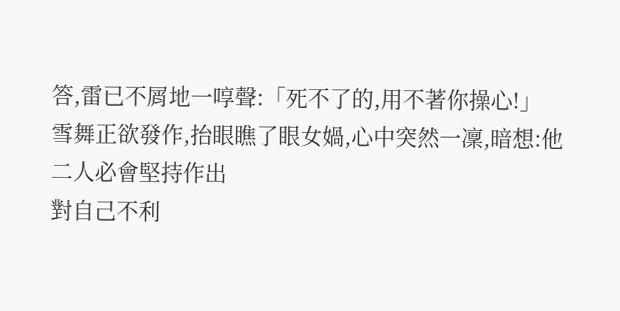答,雷已不屑地一啍聲:「死不了的,用不著你操心!」
雪舞正欲發作,抬眼瞧了眼女媧,心中突然一凜,暗想:他二人必會堅持作出
對自己不利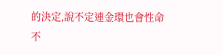的決定,說不定連金環也會性命不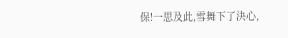保!一思及此,雪舞下了決心,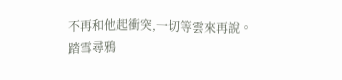不再和他起衝突,一切等雲來再說。
踏雪尋鴉